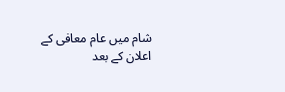شام میں عام معافی کے اعلان کے بعد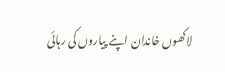لاکھوں خاندان اپنے پیاروں کی رہائی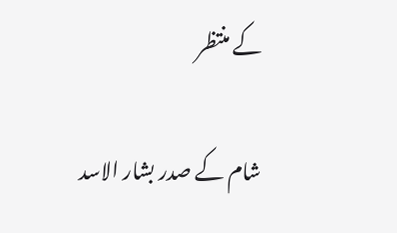کے منتظر

شام کے صدر بشار الاسد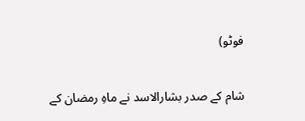فوٹو)

شام کے صدر بشارالاسد نے ماہِ رمضان کے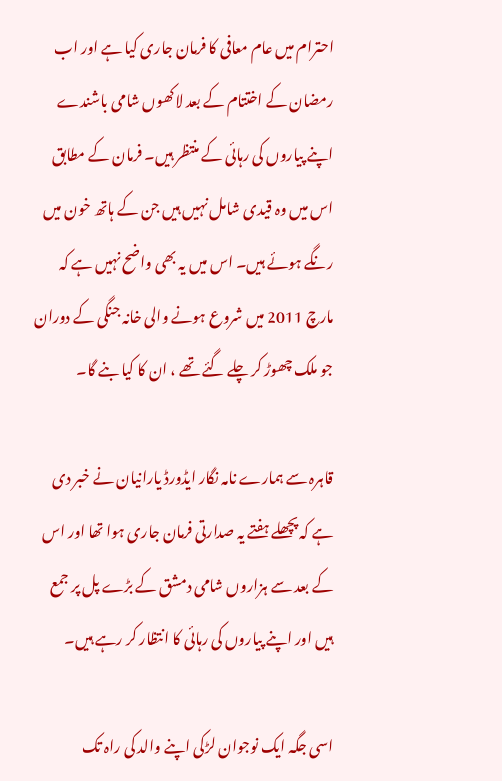احترام میں عام معافی کا فرمان جاری کیا ہے اور اب رمضان کے اختتام کے بعد لاکھوں شامی باشندے اپنے پیاروں کی رہائی کے منتظر ہیں۔ فرمان کے مطابق اس میں وہ قیدی شامل نہیں ہیں جن کے ہاتھ خون میں رنگے ہوئے ہیں۔ اس میں یہ بھی واضح نہیں ہے کہ مارچ 2011 میں شروع ہونے والی خانہ جنگی کے دوران جو ملک چھوڑ کر چلے گئے تھے ، ان کا کیا بنے گا۔

قاہرہ سے ہمارے نامہ نگار ایڈورڈ یارانیان نے خبر دی ہے کہ پچھلے ہفتے یہ صدارتی فرمان جاری ہوا تھا اور اس کے بعد سے ہزاروں شامی دمشق کے بڑے پل پر جمع ہیں اور اپنے پیاروں کی رہائی کا انتظار کر رہے ہیں۔

اسی جگہ ایک نوجوان لڑکی اپنے والد کی راہ تک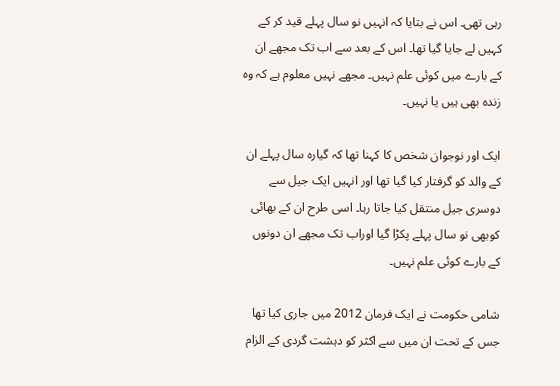رہی تھی۔ اس نے بتایا کہ انہیں نو سال پہلے قید کر کے کہیں لے جایا گیا تھا۔ اس کے بعد سے اب تک مجھے ان کے بارے میں کوئی علم نہیں۔ مجھے نہیں معلوم ہے کہ وہ زندہ بھی ہیں یا نہیں۔

ایک اور نوجوان شخص کا کہنا تھا کہ گیارہ سال پہلے ان کے والد کو گرفتار کیا گیا تھا اور انہیں ایک جیل سے دوسری جیل منتقل کیا جاتا رہا۔ اسی طرح ان کے بھائی کوبھی نو سال پہلے پکڑا گیا اوراب تک مجھے ان دونوں کے بارے کوئی علم نہیں۔

شامی حکومت نے ایک فرمان 2012 میں جاری کیا تھا جس کے تحت ان میں سے اکثر کو دہشت گردی کے الزام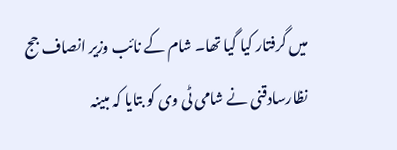میں گرفتار کیا گیا تھا۔ شام کے نائب وزیر انصاف جج نظارسادقنی نے شامی ٹی وی کو بتایا کہ مبینہ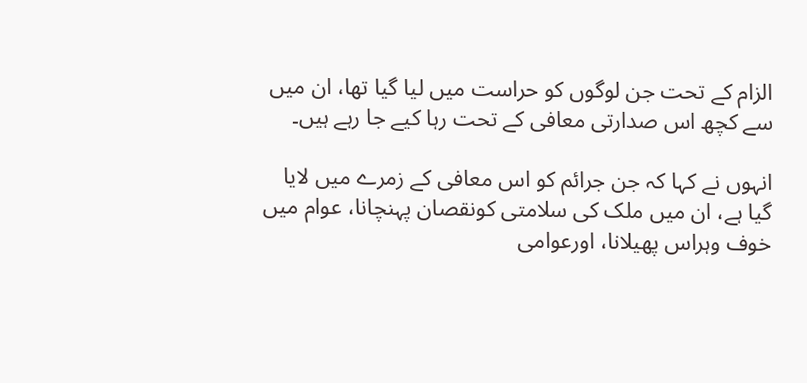الزام کے تحت جن لوگوں کو حراست میں لیا گیا تھا، ان میں سے کچھ اس صدارتی معافی کے تحت رہا کیے جا رہے ہیں۔

انہوں نے کہا کہ جن جرائم کو اس معافی کے زمرے میں لایا گیا ہے، ان میں ملک کی سلامتی کونقصان پہنچانا، عوام میں خوف وہراس پھیلانا، اورعوامی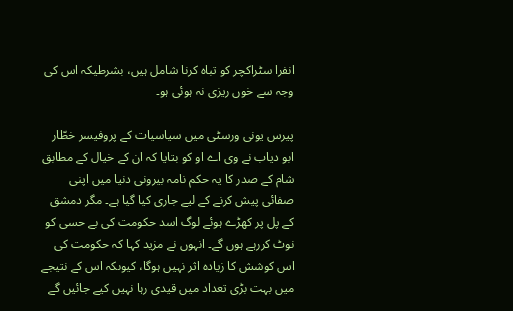انفرا سٹراکچر کو تباہ کرنا شامل ہیں، بشرطیکہ اس کی وجہ سے خوں ریزی نہ ہوئی ہو۔

پیرس یونی ورسٹی میں سیاسیات کے پروفیسر خطّار ابو دیاب نے وی اے او کو بتایا کہ ان کے خیال کے مطابق شام کے صدر کا یہ حکم نامہ بیرونی دنیا میں اپنی صفائی پیش کرنے کے لیے جاری کیا گیا ہے۔ مگر دمشق کے پل پر کھڑے ہوئے لوگ اسد حکومت کی بے حسی کو نوٹ کررہے ہوں گے۔ انہوں نے مزید کہا کہ حکومت کی اس کوشش کا زیادہ اثر نہیں ہوگا، کیوںکہ اس کے نتیجے میں بہت بڑی تعداد میں قیدی رہا نہیں کیے جائیں گے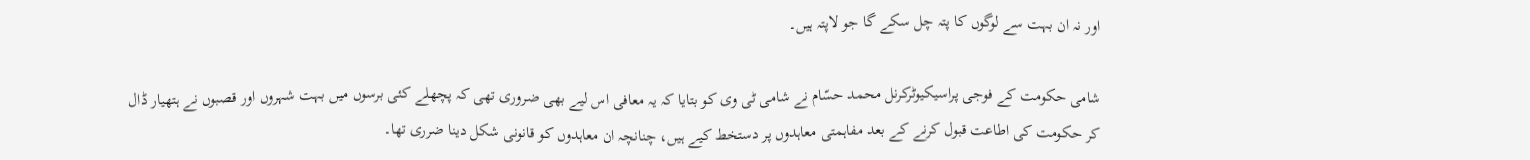اور نہ ان بہت سے لوگوں کا پتہ چل سکے گا جو لاپتہ ہیں۔

شامی حکومت کے فوجی پراسیکیوٹرکرنل محمد حسّام نے شامی ٹی وی کو بتایا کہ یہ معافی اس لیے بھی ضروری تھی کہ پچھلے کئی برسوں میں بہت شہروں اور قصبوں نے ہتھیار ڈال کر حکومت کی اطاعت قبول کرنے کے بعد مفاہمتی معاہدوں پر دستخط کیے ہیں، چنانچہ ان معاہدوں کو قانونی شکل دینا ضرری تھا۔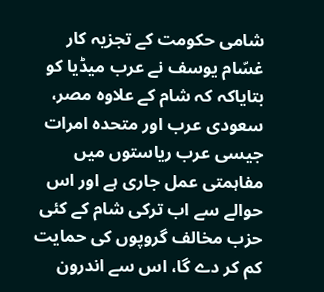شامی حکومت کے تجزیہ کار غسّام یوسف نے عرب میڈیا کو بتایاکہ کہ شام کے علاوہ مصر، سعودی عرب اور متحدہ امرات جیسی عرب ریاستوں میں مفاہمتی عمل جاری ہے اور اس حوالے سے اب ترکی شام کے کئی حزب مخالف گروپوں کی حمایت کم کر دے گا، اس سے اندرون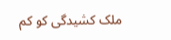ملک کشیدگی کو کم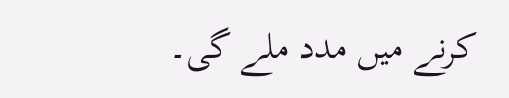کرنے میں مدد ملے گی۔